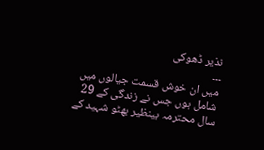نذیر ڈھوکی
۔۔۔
میں ان خوش قسمت جیالوں میں شامل ہوں جس نے زندگی کے 29 سال محترمہ بینظیر بھٹو شہید کے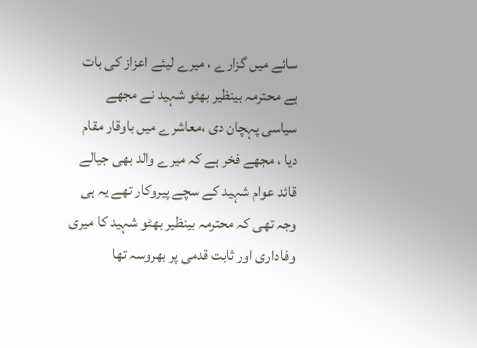سائے میں گزارے ، میرے لیئے اعزاز کی بات ہے محترمہ بینظیر بھٹو شہید نے مجھے سیاسی پہچان دی ،معاشرے میں باوقار مقام دیا ، مجھے فخر ہے کہ میرے والد بھی جیالے قائد عوام شہید کے سچے پیروکار تھے یہ ہی وجہ تھی کہ محترمہ بینظیر بھٹو شہید کا میری وفاداری اور ثابت قدمی پر بھروسہ تھا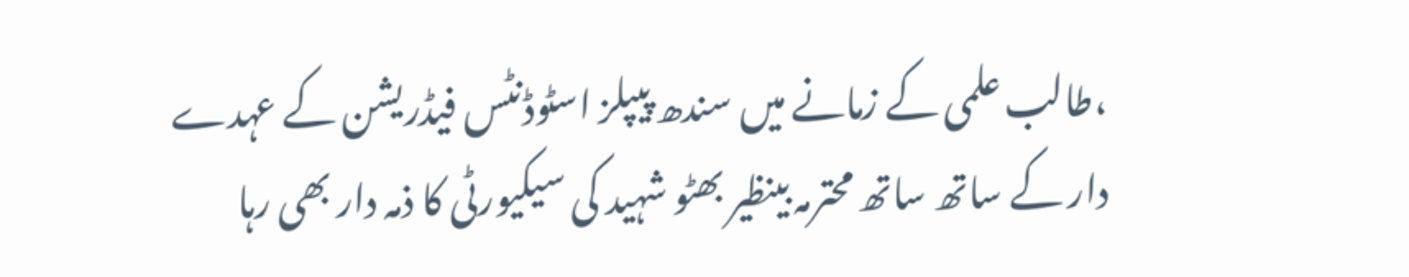،طالب علمی کے زمانے میں سندھ پیپلز اسٹوڈنٹس فیڈریشن کے عہدے دار کے ساتھ ساتھ محترمہ بینظیر بھٹو شہید کی سیکیورٹی کا ذمہ دار بھی رہا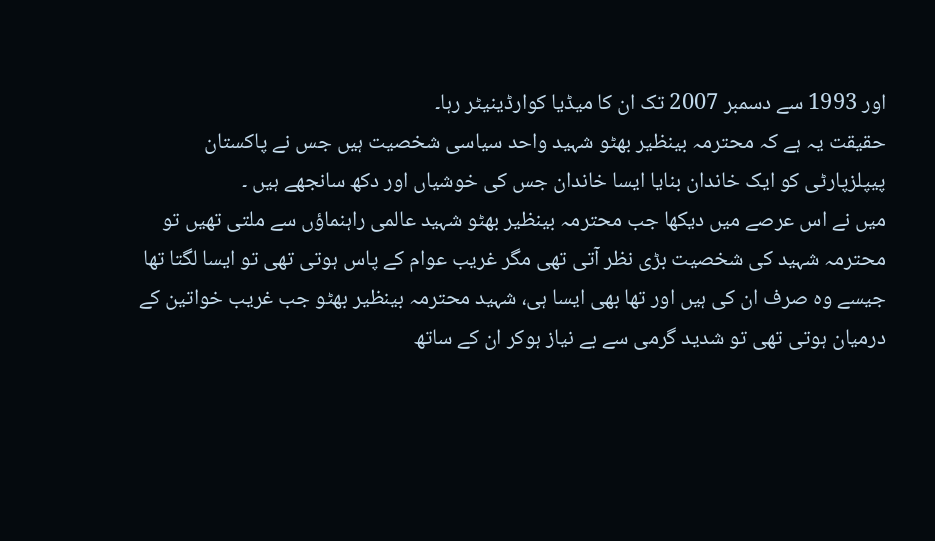اور 1993 سے دسمبر 2007 تک ان کا میڈیا کوارڈینیٹر رہا۔
حقیقت یہ ہے کہ محترمہ بینظیر بھٹو شہید واحد سیاسی شخصیت ہیں جس نے پاکستان پیپلزپارٹی کو ایک خاندان بنایا ایسا خاندان جس کی خوشیاں اور دکھ سانجھے ہیں ۔
میں نے اس عرصے میں دیکھا جب محترمہ بینظیر بھٹو شہید عالمی راہنماؤں سے ملتی تھیں تو محترمہ شہید کی شخصیت بڑی نظر آتی تھی مگر غریب عوام کے پاس ہوتی تھی تو ایسا لگتا تھا جیسے وہ صرف ان کی ہیں اور تھا بھی ایسا ہی، شہید محترمہ بینظیر بھٹو جب غریب خواتین کے درمیان ہوتی تھی تو شدید گرمی سے بے نیاز ہوکر ان کے ساتھ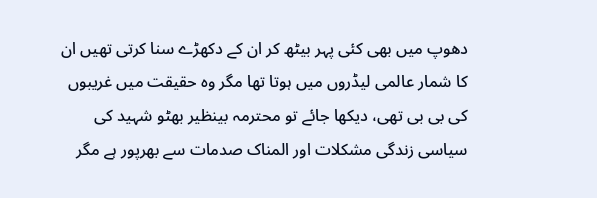دھوپ میں بھی کئی پہر بیٹھ کر ان کے دکھڑے سنا کرتی تھیں ان کا شمار عالمی لیڈروں میں ہوتا تھا مگر وہ حقیقت میں غریبوں کی بی بی تھی، دیکھا جائے تو محترمہ بینظیر بھٹو شہید کی سیاسی زندگی مشکلات اور المناک صدمات سے بھرپور ہے مگر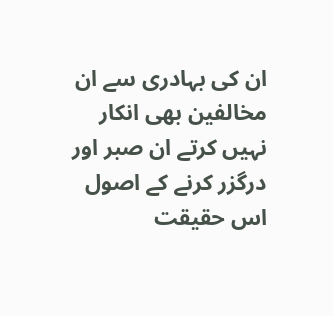ان کی بہادری سے ان مخالفین بھی انکار نہیں کرتے ان صبر اور درگزر کرنے کے اصول اس حقیقت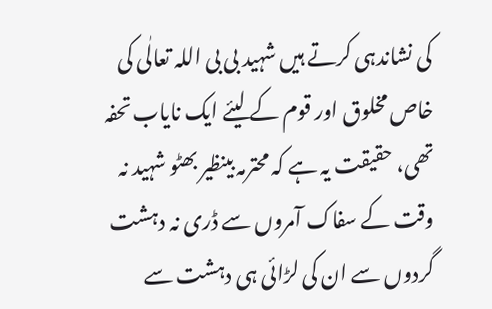کی نشاندہی کرتے ہیں شہید بی بی اللہ تعالٰی کی خاص مخلوق اور قوم کے لیئے ایک نایاب تحفہ تھی، حقیقت یہ ہے کہ محترمہ بینظیر بھٹو شہید نہ وقت کے سفاک آمروں سے ڈری نہ دہشت گردوں سے ان کی لڑائی ہی دہشت سے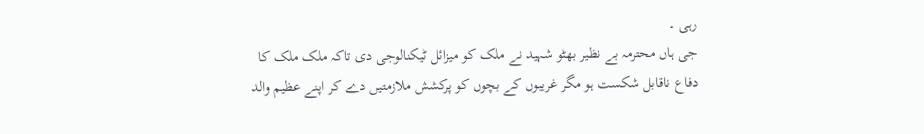رہی ۔
جی ہاں محترمہ بے نظیر بھٹو شہید نے ملک کو میزائل ٹیکنالوجی دی تاکہ ملک ملک کا دفاع ناقابل شکست ہو مگر غریبوں کے بچوں کو پرکشش ملازمتیں دے کر اپنے عظیم والد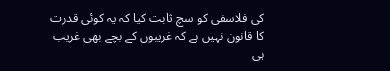کی فلاسفی کو سچ ثابت کیا کہ یہ کوئی قدرت کا قانون نہیں ہے کہ غریبوں کے بچے بھی غریب ہی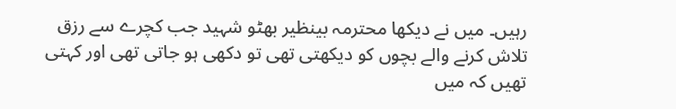رہیں۔ میں نے دیکھا محترمہ بینظیر بھٹو شہید جب کچرے سے رزق تلاش کرنے والے بچوں کو دیکھتی تھی تو دکھی ہو جاتی تھی اور کہتی تھیں کہ میں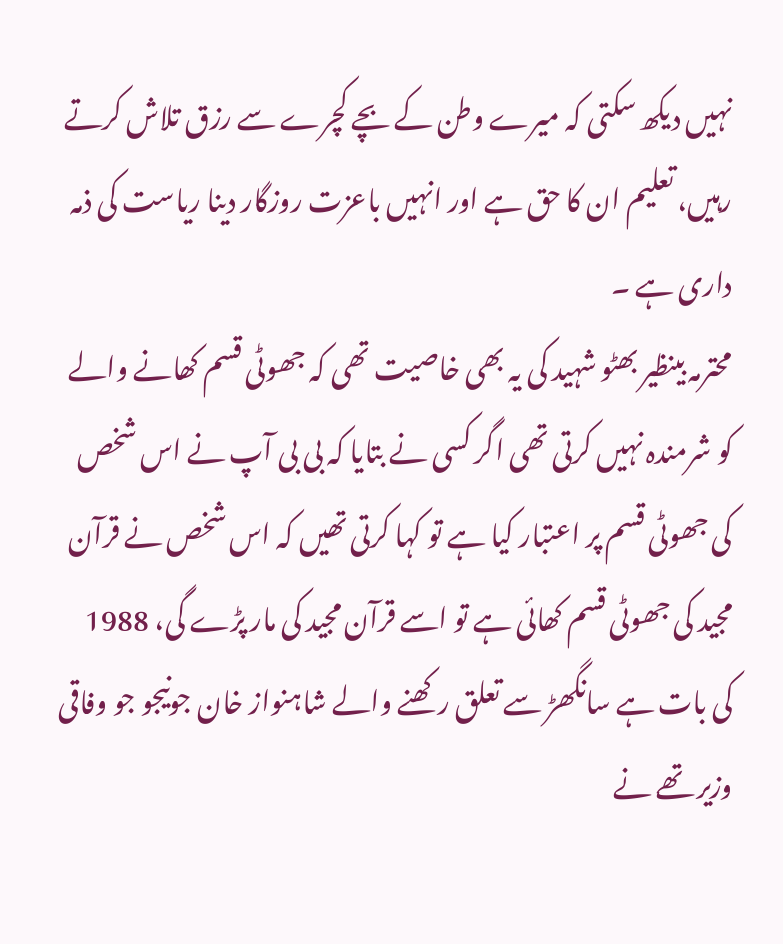نہیں دیکھ سکتی کہ میرے وطن کے بچے کچرے سے رزق تلاش کرتے رہیں، تعلیم ان کا حق ہے اور انہیں باعزت روزگار دینا ریاست کی ذمہ داری ہے ۔
محترمہ بینظیر بھٹو شہید کی یہ بھی خاصیت تھی کہ جھوٹی قسم کھانے والے کو شرمندہ نہیں کرتی تھی اگر کسی نے بتایا کہ بی بی آپ نے اس شخص کی جھوٹی قسم پر اعتبار کیا ہے تو کہا کرتی تھیں کہ اس شخص نے قرآن مجید کی جھوٹی قسم کھائی ہے تو اسے قرآن مجید کی مار پڑے گی، 1988 کی بات ہے سانگھڑ سے تعلق رکھنے والے شاہنواز خان جونیجو جو وفاقی وزیر تھے نے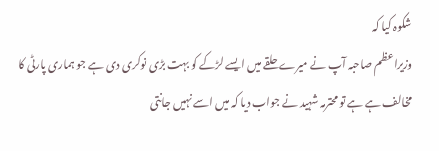شکوہ کیا کہ
وزیراعظم صاحبہ آپ نے میرے حلقے میں ایسے لڑکے کو بہت بڑی نوکری دی ہے جو ہماری پارٹی کا مخالف ہے ہے تو محترمہ شہید نے جواب دیا کہ میں اسے نہیں جانتی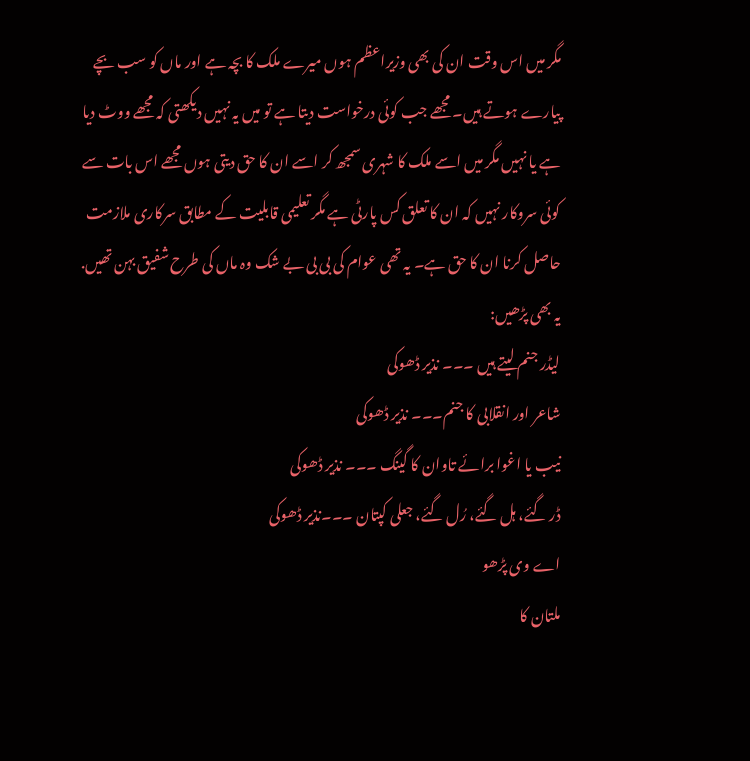مگر میں اس وقت ان کی بھی وزیراعظم ہوں میرے ملک کا بچہ ہے اور ماں کو سب بچے پیارے ہوتے ہیں۔ مجھے جب کوئی درخواست دیتا ہے تو میں یہ نہیں دیکھتی کہ مجھے ووٹ دیا ہے یا نہیں مگر میں اسے ملک کا شہری سمجھ کر اسے ان کا حق دیتی ہوں مجھے اس بات سے کوئی سروکار نہیں کہ ان کا تعلق کس پارٹی ہے مگر تعلیمی قابلیت کے مطابق سرکاری ملازمت حاصل کرنا ان کا حق ہے۔ یہ تھی عوام کی بی بی بے شک وہ ماں کی طرح شفیق بہن تھیں.
یہ بھی پڑھیں:
لیڈر جنم لیتے ہیں ۔۔۔ نذیر ڈھوکی
شاعر اور انقلابی کا جنم۔۔۔ نذیر ڈھوکی
نیب یا اغوا برائے تاوان کا گینگ ۔۔۔ نذیر ڈھوکی
ڈر گئے، ہل گئے، رُل گئے، جعلی کپتان ۔۔۔نذیر ڈھوکی
اے وی پڑھو
ملتان کا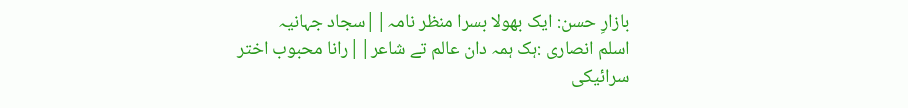بازارِ حسن: ایک بھولا بسرا منظر نامہ||سجاد جہانیہ
اسلم انصاری :ہک ہمہ دان عالم تے شاعر||رانا محبوب اختر
سرائیکی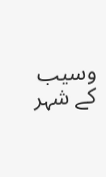وسیب کے شہر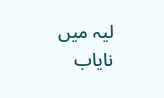لیہ میں نایاب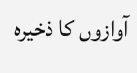آوازوں کا ذخیرہ